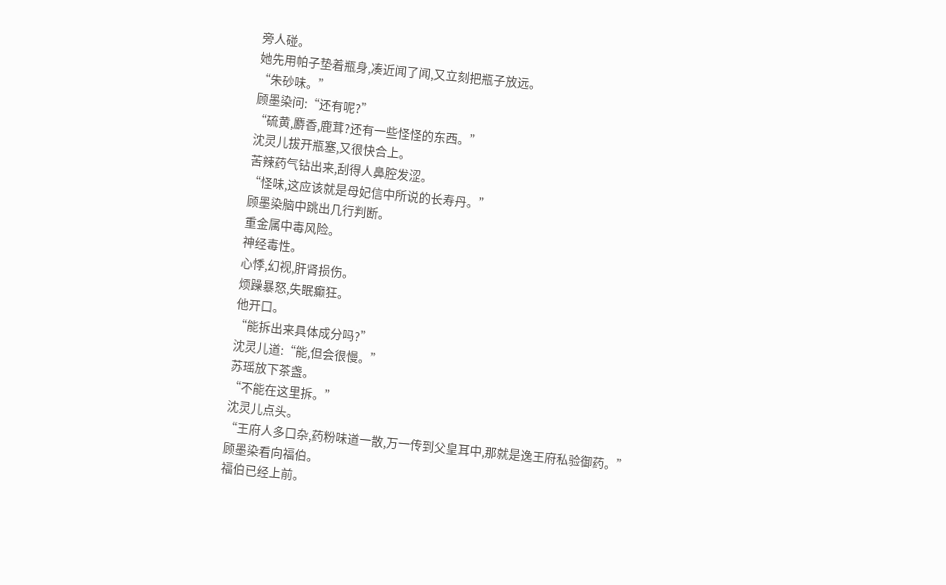旁人碰。
她先用帕子垫着瓶身,凑近闻了闻,又立刻把瓶子放远。
“朱砂味。”
顾墨染问:“还有呢?”
“硫黄,麝香,鹿茸?还有一些怪怪的东西。”
沈灵儿拔开瓶塞,又很快合上。
苦辣药气钻出来,刮得人鼻腔发涩。
“怪味,这应该就是母妃信中所说的长寿丹。”
顾墨染脑中跳出几行判断。
重金属中毒风险。
神经毒性。
心悸,幻视,肝肾损伤。
烦躁暴怒,失眠癫狂。
他开口。
“能拆出来具体成分吗?”
沈灵儿道:“能,但会很慢。”
苏瑶放下茶盏。
“不能在这里拆。”
沈灵儿点头。
“王府人多口杂,药粉味道一散,万一传到父皇耳中,那就是逸王府私验御药。”
顾墨染看向福伯。
福伯已经上前。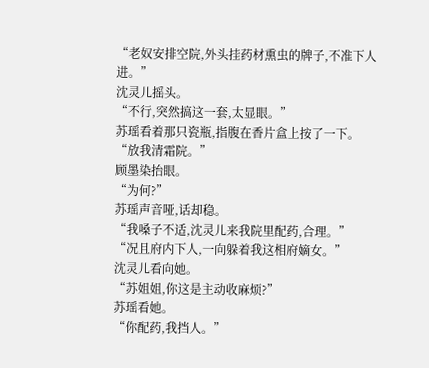“老奴安排空院,外头挂药材熏虫的牌子,不准下人进。”
沈灵儿摇头。
“不行,突然搞这一套,太显眼。”
苏瑶看着那只瓷瓶,指腹在香片盒上按了一下。
“放我清霜院。”
顾墨染抬眼。
“为何?”
苏瑶声音哑,话却稳。
“我嗓子不适,沈灵儿来我院里配药,合理。”
“况且府内下人,一向躲着我这相府嫡女。”
沈灵儿看向她。
“苏姐姐,你这是主动收麻烦?”
苏瑶看她。
“你配药,我挡人。”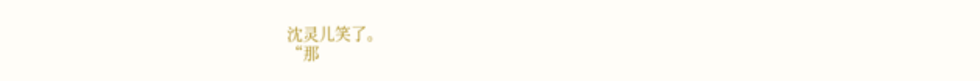沈灵儿笑了。
“那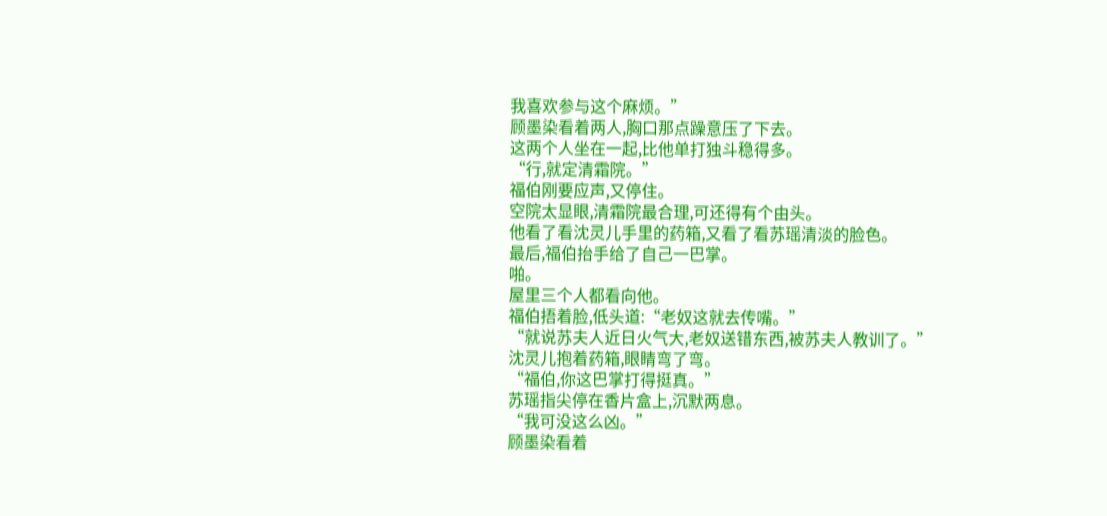我喜欢参与这个麻烦。”
顾墨染看着两人,胸口那点躁意压了下去。
这两个人坐在一起,比他单打独斗稳得多。
“行,就定清霜院。”
福伯刚要应声,又停住。
空院太显眼,清霜院最合理,可还得有个由头。
他看了看沈灵儿手里的药箱,又看了看苏瑶清淡的脸色。
最后,福伯抬手给了自己一巴掌。
啪。
屋里三个人都看向他。
福伯捂着脸,低头道:“老奴这就去传嘴。”
“就说苏夫人近日火气大,老奴送错东西,被苏夫人教训了。”
沈灵儿抱着药箱,眼睛弯了弯。
“福伯,你这巴掌打得挺真。”
苏瑶指尖停在香片盒上,沉默两息。
“我可没这么凶。”
顾墨染看着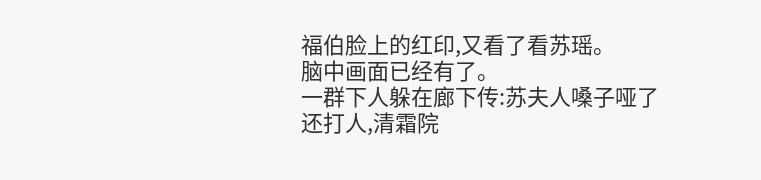福伯脸上的红印,又看了看苏瑶。
脑中画面已经有了。
一群下人躲在廊下传:苏夫人嗓子哑了还打人,清霜院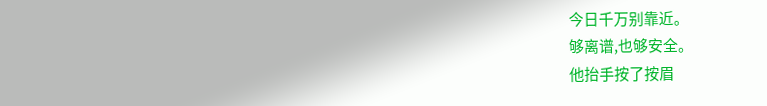今日千万别靠近。
够离谱,也够安全。
他抬手按了按眉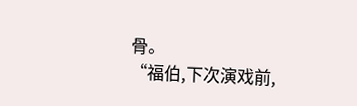骨。
“福伯,下次演戏前,